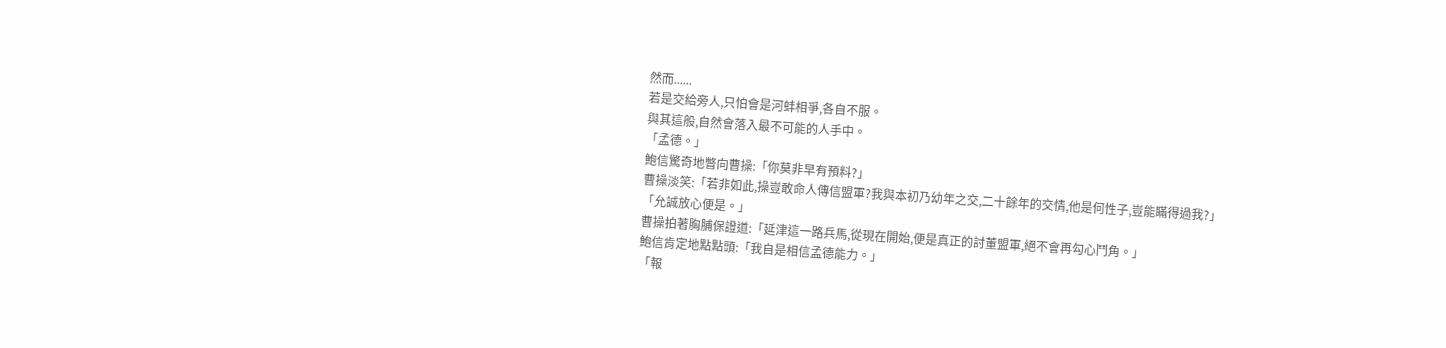然而......
若是交給旁人,只怕會是河蚌相爭,各自不服。
與其這般,自然會落入最不可能的人手中。
「孟德。」
鮑信驚奇地瞥向曹操:「你莫非早有預料?」
曹操淡笑:「若非如此,操豈敢命人傳信盟軍?我與本初乃幼年之交,二十餘年的交情,他是何性子,豈能瞞得過我?」
「允誠放心便是。」
曹操拍著胸脯保證道:「延津這一路兵馬,從現在開始,便是真正的討董盟軍,絕不會再勾心鬥角。」
鮑信肯定地點點頭:「我自是相信孟德能力。」
「報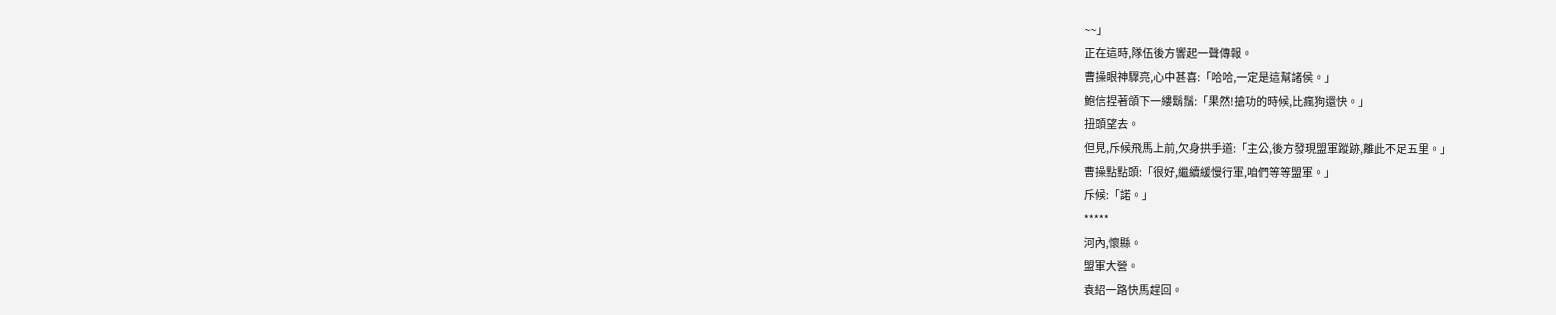~~」
正在這時,隊伍後方響起一聲傳報。
曹操眼神驟亮,心中甚喜:「哈哈,一定是這幫諸侯。」
鮑信捏著頜下一縷鬍鬚:「果然!搶功的時候,比瘋狗還快。」
扭頭望去。
但見,斥候飛馬上前,欠身拱手道:「主公,後方發現盟軍蹤跡,離此不足五里。」
曹操點點頭:「很好,繼續緩慢行軍,咱們等等盟軍。」
斥候:「諾。」
*****
河內,懷縣。
盟軍大營。
袁紹一路快馬趕回。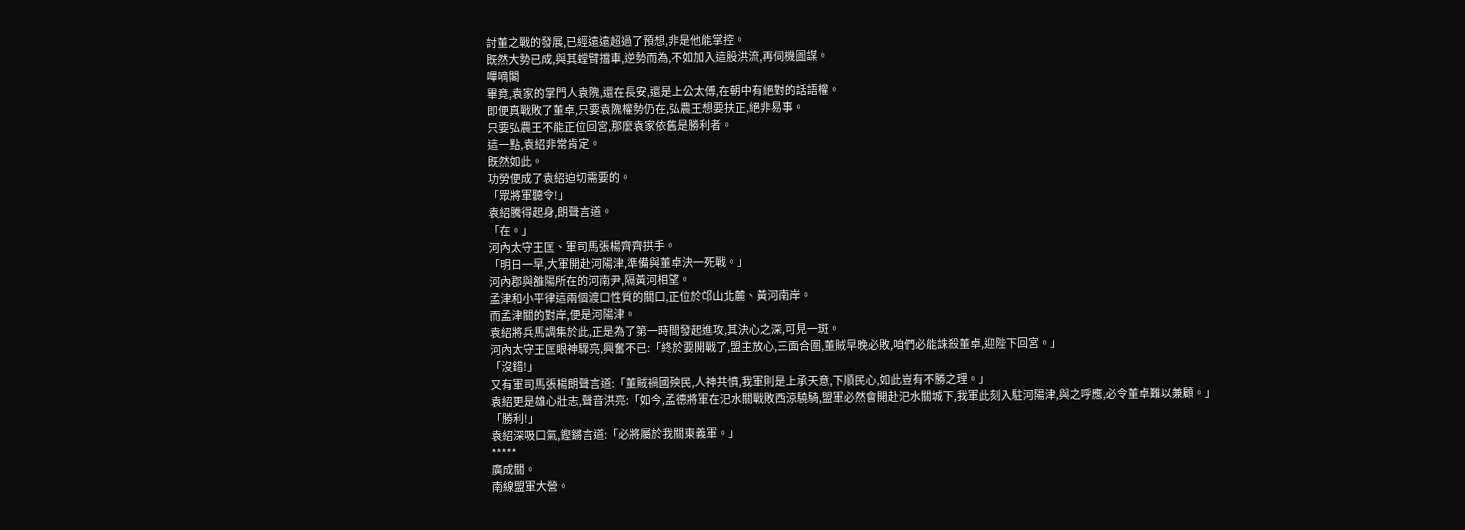討董之戰的發展,已經遠遠超過了預想,非是他能掌控。
既然大勢已成,與其螳臂擋車,逆勢而為,不如加入這股洪流,再伺機圖謀。
嗶嘀閣
畢竟,袁家的掌門人袁隗,還在長安,還是上公太傅,在朝中有絕對的話語權。
即便真戰敗了董卓,只要袁隗權勢仍在,弘農王想要扶正,絕非易事。
只要弘農王不能正位回宮,那麼袁家依舊是勝利者。
這一點,袁紹非常肯定。
既然如此。
功勞便成了袁紹迫切需要的。
「眾將軍聽令!」
袁紹騰得起身,朗聲言道。
「在。」
河內太守王匡、軍司馬張楊齊齊拱手。
「明日一早,大軍開赴河陽津,準備與董卓決一死戰。」
河內郡與雒陽所在的河南尹,隔黃河相望。
孟津和小平律這兩個渡口性質的關口,正位於邙山北麓、黃河南岸。
而孟津關的對岸,便是河陽津。
袁紹將兵馬調集於此,正是為了第一時間發起進攻,其決心之深,可見一斑。
河內太守王匡眼神驟亮,興奮不已:「終於要開戰了,盟主放心,三面合圍,董賊早晚必敗,咱們必能誅殺董卓,迎陛下回宮。」
「沒錯!」
又有軍司馬張楊朗聲言道:「董賊禍國殃民,人神共憤,我軍則是上承天意,下順民心,如此豈有不勝之理。」
袁紹更是雄心壯志,聲音洪亮:「如今,孟德將軍在汜水關戰敗西涼驍騎,盟軍必然會開赴汜水關城下,我軍此刻入駐河陽津,與之呼應,必令董卓難以兼顧。」
「勝利!」
袁紹深吸口氣,鏗鏘言道:「必將屬於我關東義軍。」
*****
廣成關。
南線盟軍大營。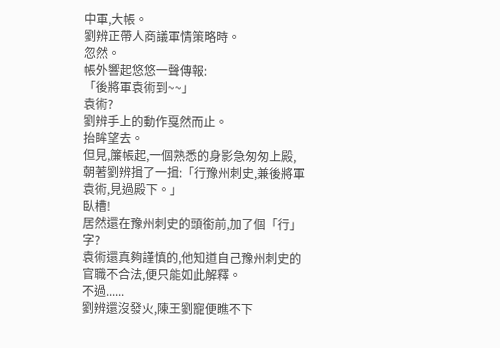中軍,大帳。
劉辨正帶人商議軍情策略時。
忽然。
帳外響起悠悠一聲傳報:
「後將軍袁術到~~」
袁術?
劉辨手上的動作戛然而止。
抬眸望去。
但見,簾帳起,一個熟悉的身影急匆匆上殿,朝著劉辨揖了一揖:「行豫州刺史,兼後將軍袁術,見過殿下。」
臥槽!
居然還在豫州刺史的頭銜前,加了個「行」字?
袁術還真夠謹慎的,他知道自己豫州刺史的官職不合法,便只能如此解釋。
不過......
劉辨還沒發火,陳王劉寵便瞧不下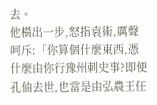去。
他橫出一步,怒指袁術,厲聲呵斥:「你算個什麼東西,憑什麼由你行豫州刺史事?即便孔伷去世,也當是由弘農王任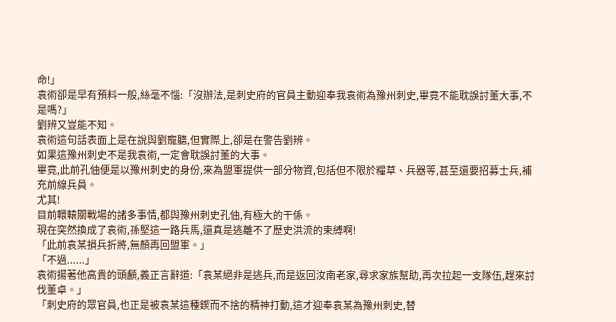命!」
袁術卻是早有預料一般,絲毫不惱:「沒辦法,是刺史府的官員主動迎奉我袁術為豫州刺史,畢竟不能耽誤討董大事,不是嗎?」
劉辨又豈能不知。
袁術這句話表面上是在說與劉寵聽,但實際上,卻是在警告劉辨。
如果這豫州刺史不是我袁術,一定會耽誤討董的大事。
畢竟,此前孔伷便是以豫州刺史的身份,來為盟軍提供一部分物資,包括但不限於糧草、兵器等,甚至還要招募士兵,補充前線兵員。
尤其!
目前轘轅關戰場的諸多事情,都與豫州刺史孔伷,有極大的干係。
現在突然換成了袁術,孫堅這一路兵馬,還真是逃離不了歷史洪流的束縛啊!
「此前袁某損兵折將,無顏再回盟軍。」
「不過......」
袁術揚著他高貴的頭顱,義正言辭道:「袁某絕非是逃兵,而是返回汝南老家,尋求家族幫助,再次拉起一支隊伍,趕來討伐董卓。」
「刺史府的眾官員,也正是被袁某這種鍥而不捨的精神打動,這才迎奉袁某為豫州刺史,替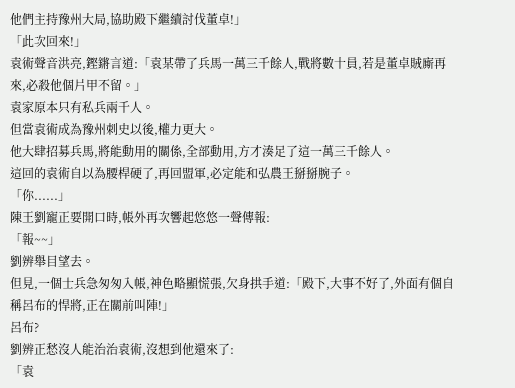他們主持豫州大局,協助殿下繼續討伐董卓!」
「此次回來!」
袁術聲音洪亮,鏗鏘言道:「袁某帶了兵馬一萬三千餘人,戰將數十員,若是董卓賊廝再來,必殺他個片甲不留。」
袁家原本只有私兵兩千人。
但當袁術成為豫州刺史以後,權力更大。
他大肆招募兵馬,將能動用的關係,全部動用,方才湊足了這一萬三千餘人。
這回的袁術自以為腰桿硬了,再回盟軍,必定能和弘農王掰掰腕子。
「你......」
陳王劉寵正要開口時,帳外再次響起悠悠一聲傳報:
「報~~」
劉辨舉目望去。
但見,一個士兵急匆匆入帳,神色略顯慌張,欠身拱手道:「殿下,大事不好了,外面有個自稱呂布的悍將,正在關前叫陣!」
呂布?
劉辨正愁沒人能治治袁術,沒想到他還來了:
「袁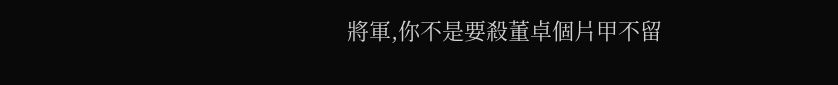將軍,你不是要殺董卓個片甲不留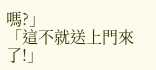嗎?」
「這不就送上門來了!」